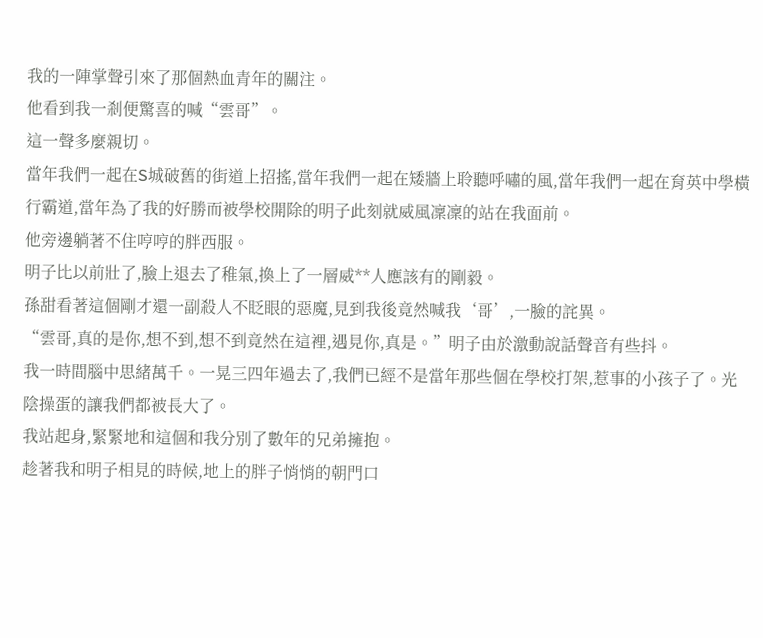我的一陣掌聲引來了那個熱血青年的關注。
他看到我一剎便驚喜的喊“雲哥”。
這一聲多麼親切。
當年我們一起在S城破舊的街道上招搖,當年我們一起在矮牆上聆聽呼嘯的風,當年我們一起在育英中學橫行霸道,當年為了我的好勝而被學校開除的明子此刻就威風凜凜的站在我面前。
他旁邊躺著不住哼哼的胖西服。
明子比以前壯了,臉上退去了稚氣,換上了一層威**人應該有的剛毅。
孫甜看著這個剛才還一副殺人不眨眼的惡魔,見到我後竟然喊我‘哥’,一臉的詫異。
“雲哥,真的是你,想不到,想不到竟然在這裡,遇見你,真是。”明子由於激動說話聲音有些抖。
我一時間腦中思緒萬千。一晃三四年過去了,我們已經不是當年那些個在學校打架,惹事的小孩子了。光陰操蛋的讓我們都被長大了。
我站起身,緊緊地和這個和我分別了數年的兄弟擁抱。
趁著我和明子相見的時候,地上的胖子悄悄的朝門口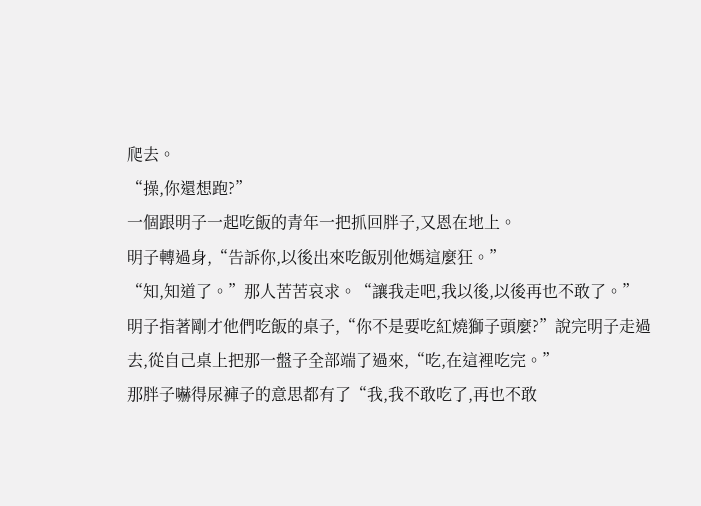爬去。
“操,你還想跑?”
一個跟明子一起吃飯的青年一把抓回胖子,又恩在地上。
明子轉過身,“告訴你,以後出來吃飯別他媽這麼狂。”
“知,知道了。”那人苦苦哀求。“讓我走吧,我以後,以後再也不敢了。”
明子指著剛才他們吃飯的桌子,“你不是要吃紅燒獅子頭麼?”說完明子走過去,從自己桌上把那一盤子全部端了過來,“吃,在這裡吃完。”
那胖子嚇得尿褲子的意思都有了“我,我不敢吃了,再也不敢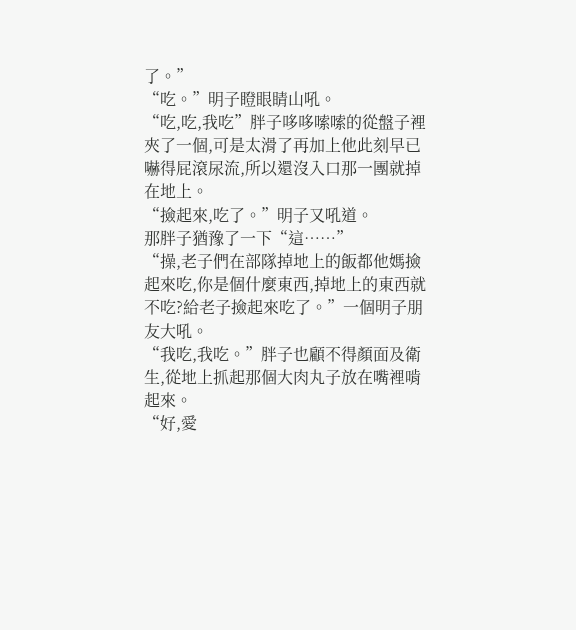了。”
“吃。”明子瞪眼睛山吼。
“吃,吃,我吃”胖子哆哆嗦嗦的從盤子裡夾了一個,可是太滑了再加上他此刻早已嚇得屁滾尿流,所以還沒入口那一團就掉在地上。
“撿起來,吃了。”明子又吼道。
那胖子猶豫了一下“這……”
“操,老子們在部隊掉地上的飯都他媽撿起來吃,你是個什麼東西,掉地上的東西就不吃?給老子撿起來吃了。”一個明子朋友大吼。
“我吃,我吃。”胖子也顧不得顏面及衛生,從地上抓起那個大肉丸子放在嘴裡啃起來。
“好,愛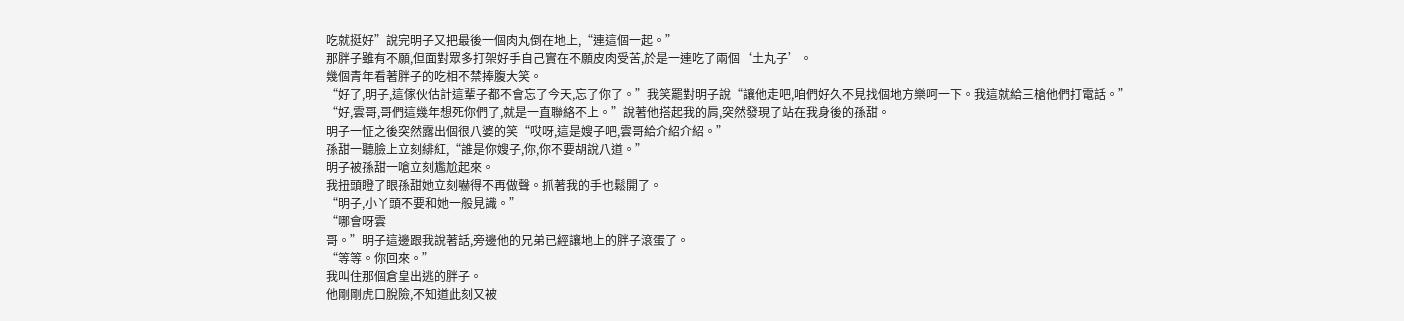吃就挺好”說完明子又把最後一個肉丸倒在地上,“連這個一起。”
那胖子雖有不願,但面對眾多打架好手自己實在不願皮肉受苦,於是一連吃了兩個‘土丸子’。
幾個青年看著胖子的吃相不禁捧腹大笑。
“好了,明子,這傢伙估計這輩子都不會忘了今天,忘了你了。”我笑罷對明子說“讓他走吧,咱們好久不見找個地方樂呵一下。我這就給三槍他們打電話。”
“好,雲哥,哥們這幾年想死你們了,就是一直聯絡不上。”說著他搭起我的肩,突然發現了站在我身後的孫甜。
明子一怔之後突然露出個很八婆的笑“哎呀,這是嫂子吧,雲哥給介紹介紹。”
孫甜一聽臉上立刻緋紅,“誰是你嫂子,你,你不要胡說八道。”
明子被孫甜一嗆立刻尷尬起來。
我扭頭瞪了眼孫甜她立刻嚇得不再做聲。抓著我的手也鬆開了。
“明子,小丫頭不要和她一般見識。”
“哪會呀雲
哥。”明子這邊跟我說著話,旁邊他的兄弟已經讓地上的胖子滾蛋了。
“等等。你回來。”
我叫住那個倉皇出逃的胖子。
他剛剛虎口脫險,不知道此刻又被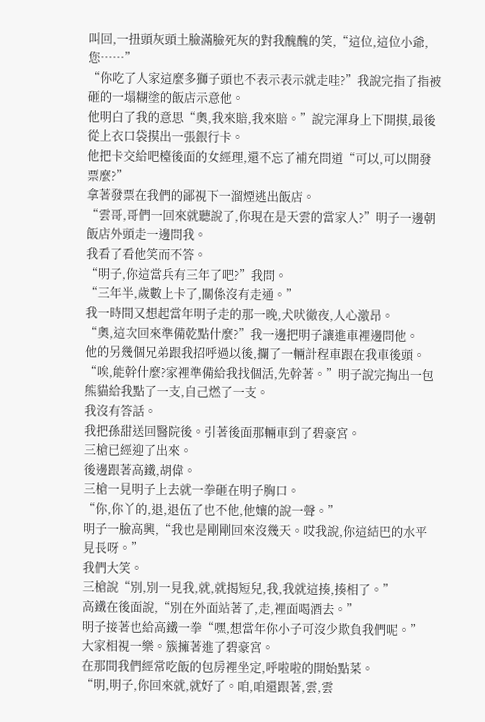叫回,一扭頭灰頭土臉滿臉死灰的對我醜醜的笑,“這位,這位小爺,您……”
“你吃了人家這麼多獅子頭也不表示表示就走哇?”我說完指了指被砸的一塌糊塗的飯店示意他。
他明白了我的意思“奧,我來賠,我來賠。”說完渾身上下開摸,最後從上衣口袋摸出一張銀行卡。
他把卡交給吧檯後面的女經理,還不忘了補充問道“可以,可以開發票麼?”
拿著發票在我們的鄙視下一溜煙逃出飯店。
“雲哥,哥們一回來就聽說了,你現在是天雲的當家人?”明子一邊朝飯店外頭走一邊問我。
我看了看他笑而不答。
“明子,你這當兵有三年了吧?”我問。
“三年半,歲數上卡了,關係沒有走通。”
我一時間又想起當年明子走的那一晚,犬吠徹夜,人心激昂。
“奧,這次回來準備乾點什麼?”我一邊把明子讓進車裡邊問他。
他的另幾個兄弟跟我招呼過以後,攔了一輛計程車跟在我車後頭。
“唉,能幹什麼?家裡準備給我找個活,先幹著。”明子說完掏出一包熊貓給我點了一支,自己燃了一支。
我沒有答話。
我把孫甜送回醫院後。引著後面那輛車到了碧豪宮。
三槍已經迎了出來。
後邊跟著高鐵,胡偉。
三槍一見明子上去就一拳砸在明子胸口。
“你,你丫的,退,退伍了也不他,他孃的說一聲。”
明子一臉高興,“我也是剛剛回來沒幾天。哎我說,你這結巴的水平見長呀。”
我們大笑。
三槍說“別,別一見我,就,就揭短兒,我,我就這揍,揍相了。”
高鐵在後面說,“別在外面站著了,走,裡面喝酒去。”
明子接著也給高鐵一拳“嘿,想當年你小子可沒少欺負我們呢。”
大家相視一樂。簇擁著進了碧豪宮。
在那間我們經常吃飯的包房裡坐定,呼啦啦的開始點菜。
“明,明子,你回來就,就好了。咱,咱還跟著,雲,雲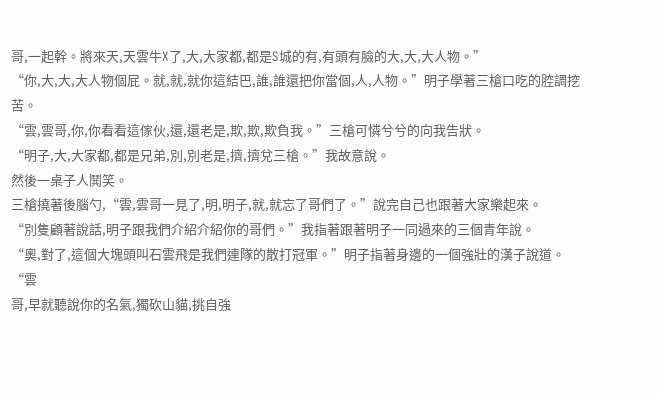哥,一起幹。將來天,天雲牛X了,大,大家都,都是S城的有,有頭有臉的大,大,大人物。”
“你,大,大,大人物個屁。就,就,就你這結巴,誰,誰還把你當個,人,人物。”明子學著三槍口吃的腔調挖苦。
“雲,雲哥,你,你看看這傢伙,還,還老是,欺,欺,欺負我。”三槍可憐兮兮的向我告狀。
“明子,大,大家都,都是兄弟,別,別老是,擠,擠兌三槍。”我故意說。
然後一桌子人鬨笑。
三槍撓著後腦勺,“雲,雲哥一見了,明,明子,就,就忘了哥們了。”說完自己也跟著大家樂起來。
“別隻顧著說話,明子跟我們介紹介紹你的哥們。”我指著跟著明子一同過來的三個青年說。
“奧,對了,這個大塊頭叫石雲飛是我們連隊的散打冠軍。”明子指著身邊的一個強壯的漢子說道。
“雲
哥,早就聽說你的名氣,獨砍山貓,挑自強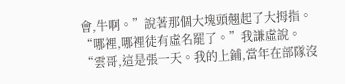會,牛啊。”說著那個大塊頭翹起了大拇指。
“哪裡,哪裡徒有虛名罷了。”我謙虛說。
“雲哥,這是張一天。我的上鋪,當年在部隊沒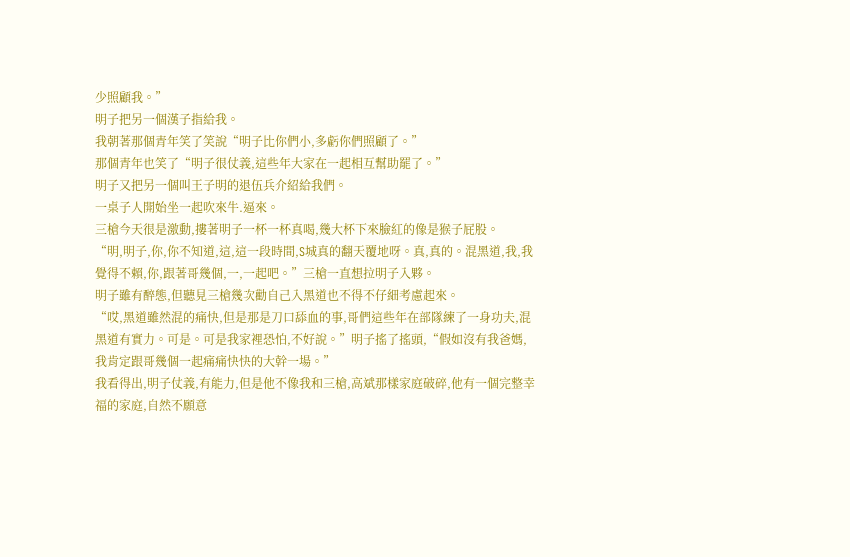少照顧我。”
明子把另一個漢子指給我。
我朝著那個青年笑了笑說“明子比你們小,多虧你們照顧了。”
那個青年也笑了“明子很仗義,這些年大家在一起相互幫助罷了。”
明子又把另一個叫王子明的退伍兵介紹給我們。
一桌子人開始坐一起吹來牛.逼來。
三槍今天很是激動,摟著明子一杯一杯真喝,幾大杯下來臉紅的像是猴子屁股。
“明,明子,你,你不知道,這,這一段時間,S城真的翻天覆地呀。真,真的。混黑道,我,我覺得不賴,你,跟著哥幾個,一,一起吧。”三槍一直想拉明子入夥。
明子雖有醉態,但聽見三槍幾次勸自己入黑道也不得不仔細考慮起來。
“哎,黑道雖然混的痛快,但是那是刀口舔血的事,哥們這些年在部隊練了一身功夫,混黑道有實力。可是。可是我家裡恐怕,不好說。”明子搖了搖頭,“假如沒有我爸媽,我肯定跟哥幾個一起痛痛快快的大幹一場。”
我看得出,明子仗義,有能力,但是他不像我和三槍,高斌那樣家庭破碎,他有一個完整幸福的家庭,自然不願意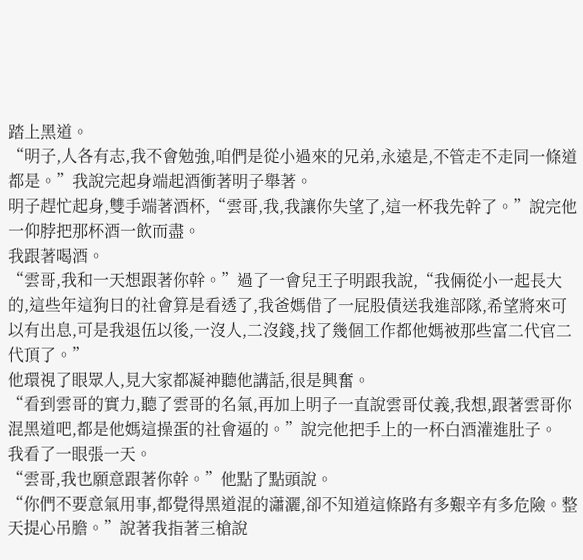踏上黑道。
“明子,人各有志,我不會勉強,咱們是從小過來的兄弟,永遠是,不管走不走同一條道都是。”我說完起身端起酒衝著明子舉著。
明子趕忙起身,雙手端著酒杯,“雲哥,我,我讓你失望了,這一杯我先幹了。”說完他一仰脖把那杯酒一飲而盡。
我跟著喝酒。
“雲哥,我和一天想跟著你幹。”過了一會兒王子明跟我說,“我倆從小一起長大的,這些年這狗日的社會算是看透了,我爸媽借了一屁股債送我進部隊,希望將來可以有出息,可是我退伍以後,一沒人,二沒錢,找了幾個工作都他媽被那些富二代官二代頂了。”
他環視了眼眾人,見大家都凝神聽他講話,很是興奮。
“看到雲哥的實力,聽了雲哥的名氣,再加上明子一直說雲哥仗義,我想,跟著雲哥你混黑道吧,都是他媽這操蛋的社會逼的。”說完他把手上的一杯白酒灌進肚子。
我看了一眼張一天。
“雲哥,我也願意跟著你幹。”他點了點頭說。
“你們不要意氣用事,都覺得黑道混的瀟灑,卻不知道這條路有多艱辛有多危險。整天提心吊膽。”說著我指著三槍說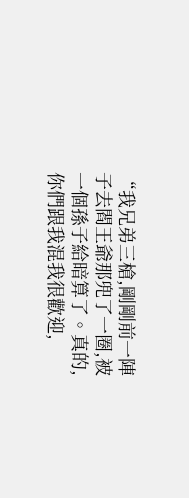“我兄弟三槍,剛剛前一陣子去閻王爺那兜了一圈,被一個孫子給暗算了。真的,你們跟我混我很歡迎,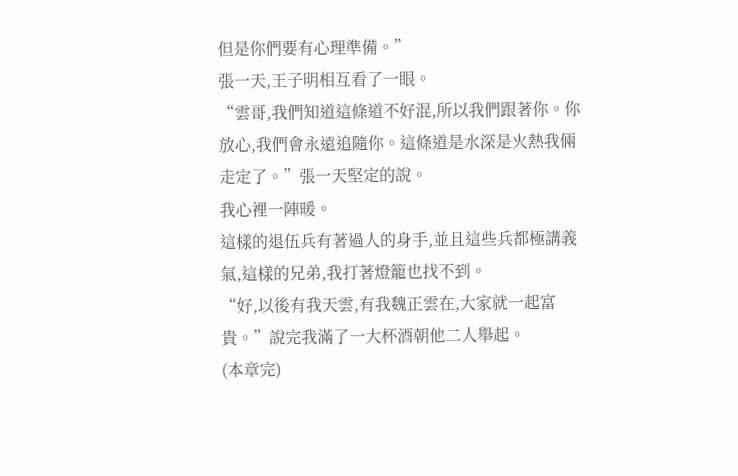但是你們要有心理準備。”
張一天,王子明相互看了一眼。
“雲哥,我們知道這條道不好混,所以我們跟著你。你放心,我們會永遠追隨你。這條道是水深是火熱我倆走定了。”張一天堅定的說。
我心裡一陣暖。
這樣的退伍兵有著過人的身手,並且這些兵都極講義氣,這樣的兄弟,我打著燈籠也找不到。
“好,以後有我天雲,有我魏正雲在,大家就一起富貴。”說完我滿了一大杯酒朝他二人舉起。
(本章完)